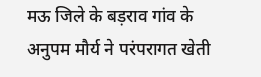मऊ जिले के बड़राव गांव के अनुपम मौर्य ने परंपरागत खेती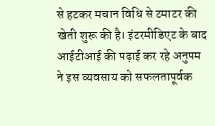से हटकर मचान विधि से टमाटर की खेती शुरू की है। इंटरमीडिएट के बाद आईटीआई की पढ़ाई कर रहे अनुपम ने इस व्यवसाय को सफलतापूर्वक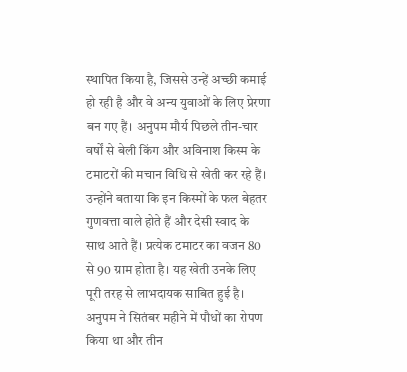स्थापित किया है, जिससे उन्हें अच्छी कमाई हो रही है और वे अन्य युवाओं के लिए प्रेरणा बन गए हैं। अनुपम मौर्य पिछले तीन-चार वर्षों से बेली किंग और अविनाश किस्म के टमाटरों की मचान विधि से खेती कर रहे हैं। उन्होंने बताया कि इन किस्मों के फल बेहतर गुणवत्ता वाले होते हैं और देसी स्वाद के साथ आते हैं। प्रत्येक टमाटर का वजन 80 से 90 ग्राम होता है। यह खेती उनके लिए पूरी तरह से लाभदायक साबित हुई है। अनुपम ने सितंबर महीने में पौधों का रोपण किया था और तीन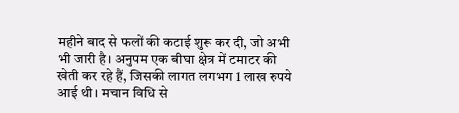महीने बाद से फलों की कटाई शुरू कर दी, जो अभी भी जारी है। अनुपम एक बीघा क्षेत्र में टमाटर की खेती कर रहे हैं, जिसकी लागत लगभग 1 लाख रुपये आई थी। मचान विधि से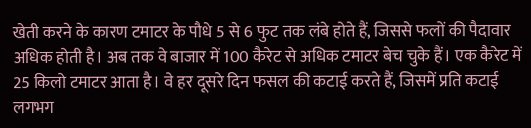खेती करने के कारण टमाटर के पौधे 5 से 6 फुट तक लंबे होते हैं, जिससे फलों की पैदावार अधिक होती है। अब तक वे बाजार में 100 कैरेट से अधिक टमाटर बेच चुके हैं। एक कैरेट में 25 किलो टमाटर आता है। वे हर दूसरे दिन फसल की कटाई करते हैं, जिसमें प्रति कटाई लगभग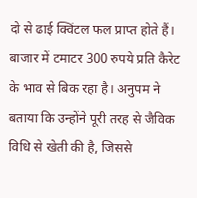दो से ढाई क्विंटल फल प्राप्त होते हैं। बाजार में टमाटर 300 रुपये प्रति कैरेट के भाव से बिक रहा है। अनुपम ने बताया कि उन्होंने पूरी तरह से जैविक विधि से खेती की है, जिससे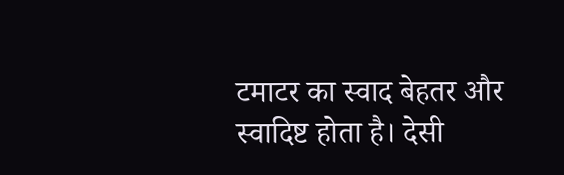टमाटर का स्वाद बेहतर और स्वादिष्ट होता है। देसी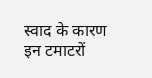स्वाद के कारण इन टमाटरों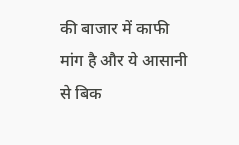की बाजार में काफी मांग है और ये आसानी से बिक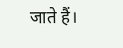जाते हैं।